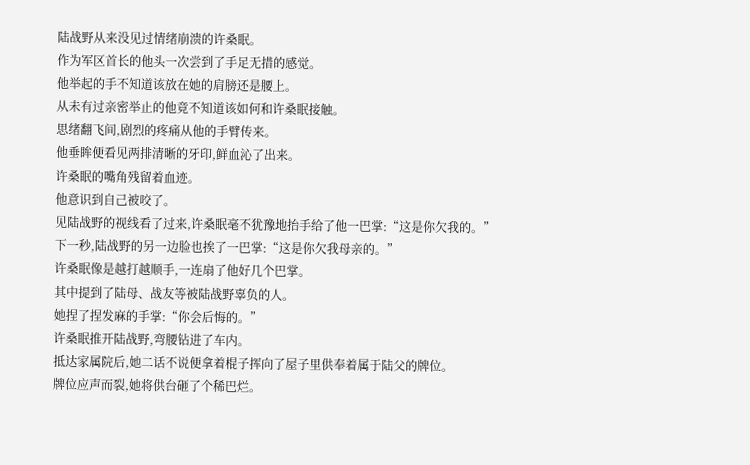陆战野从来没见过情绪崩溃的许桑眠。
作为军区首长的他头一次尝到了手足无措的感觉。
他举起的手不知道该放在她的肩膀还是腰上。
从未有过亲密举止的他竟不知道该如何和许桑眠接触。
思绪翻飞间,剧烈的疼痛从他的手臂传来。
他垂眸便看见两排清晰的牙印,鲜血沁了出来。
许桑眠的嘴角残留着血迹。
他意识到自己被咬了。
见陆战野的视线看了过来,许桑眠毫不犹豫地抬手给了他一巴掌:“这是你欠我的。”
下一秒,陆战野的另一边脸也挨了一巴掌:“这是你欠我母亲的。”
许桑眠像是越打越顺手,一连扇了他好几个巴掌。
其中提到了陆母、战友等被陆战野辜负的人。
她捏了捏发麻的手掌:“你会后悔的。”
许桑眠推开陆战野,弯腰钻进了车内。
抵达家属院后,她二话不说便拿着棍子挥向了屋子里供奉着属于陆父的牌位。
牌位应声而裂,她将供台砸了个稀巴烂。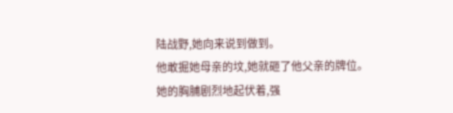陆战野,她向来说到做到。
他敢掘她母亲的坟,她就砸了他父亲的牌位。
她的胸脯剧烈地起伏着,强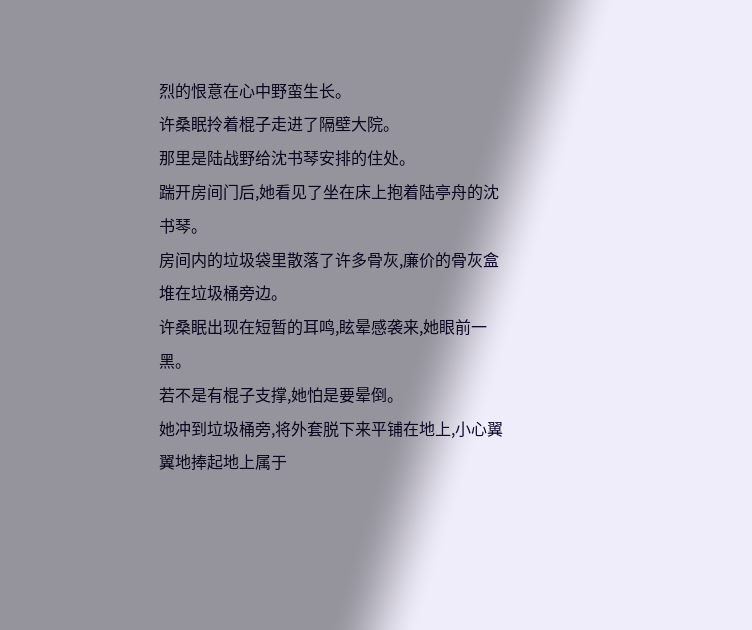烈的恨意在心中野蛮生长。
许桑眠拎着棍子走进了隔壁大院。
那里是陆战野给沈书琴安排的住处。
踹开房间门后,她看见了坐在床上抱着陆亭舟的沈书琴。
房间内的垃圾袋里散落了许多骨灰,廉价的骨灰盒堆在垃圾桶旁边。
许桑眠出现在短暂的耳鸣,眩晕感袭来,她眼前一黑。
若不是有棍子支撑,她怕是要晕倒。
她冲到垃圾桶旁,将外套脱下来平铺在地上,小心翼翼地捧起地上属于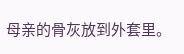母亲的骨灰放到外套里。